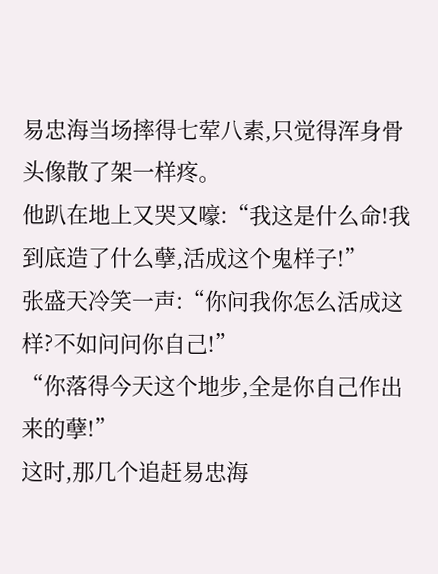易忠海当场摔得七荤八素,只觉得浑身骨头像散了架一样疼。
他趴在地上又哭又嚎:“我这是什么命!我到底造了什么孽,活成这个鬼样子!”
张盛天冷笑一声:“你问我你怎么活成这样?不如问问你自己!”
“你落得今天这个地步,全是你自己作出来的孽!”
这时,那几个追赶易忠海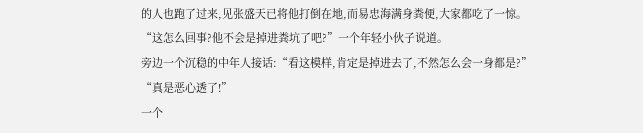的人也跑了过来,见张盛天已将他打倒在地,而易忠海满身粪便,大家都吃了一惊。
“这怎么回事?他不会是掉进粪坑了吧?”一个年轻小伙子说道。
旁边一个沉稳的中年人接话:“看这模样,肯定是掉进去了,不然怎么会一身都是?”
“真是恶心透了!”
一个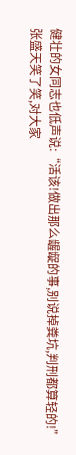健壮的女同志也低声说:“活该!做出那么龌龊的事,别说掉粪坑,判刑都算轻的!”
张盛天笑了笑,对大家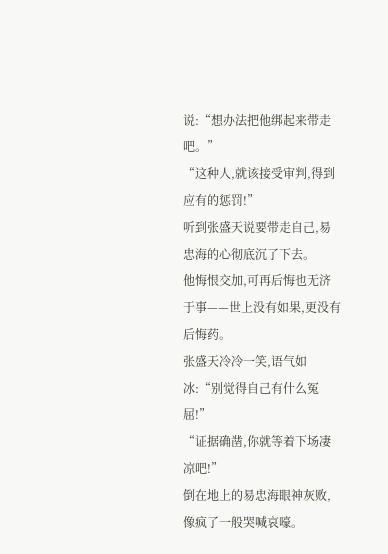说:“想办法把他绑起来带走吧。”
“这种人,就该接受审判,得到应有的惩罚!”
听到张盛天说要带走自己,易忠海的心彻底沉了下去。
他悔恨交加,可再后悔也无济于事——世上没有如果,更没有后悔药。
张盛天冷冷一笑,语气如冰:“别觉得自己有什么冤屈!”
“证据确凿,你就等着下场凄凉吧!”
倒在地上的易忠海眼神灰败,像疯了一般哭喊哀嚎。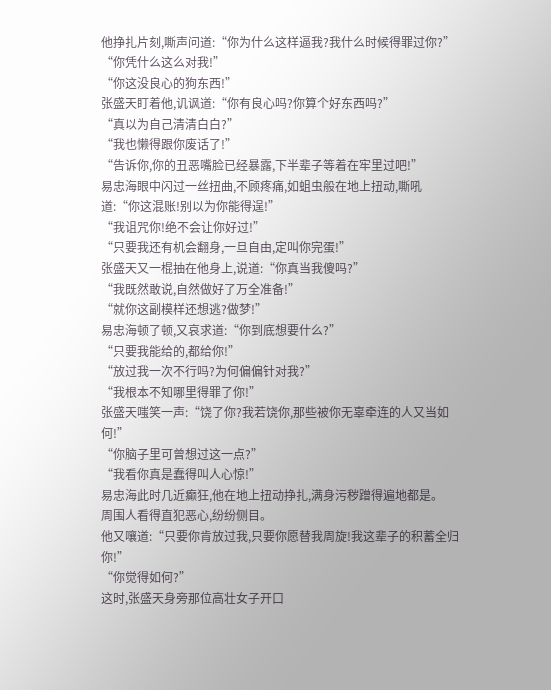他挣扎片刻,嘶声问道:“你为什么这样逼我?我什么时候得罪过你?”
“你凭什么这么对我!”
“你这没良心的狗东西!”
张盛天盯着他,讥讽道:“你有良心吗?你算个好东西吗?”
“真以为自己清清白白?”
“我也懒得跟你废话了!”
“告诉你,你的丑恶嘴脸已经暴露,下半辈子等着在牢里过吧!”
易忠海眼中闪过一丝扭曲,不顾疼痛,如蛆虫般在地上扭动,嘶吼道:“你这混账!别以为你能得逞!”
“我诅咒你!绝不会让你好过!”
“只要我还有机会翻身,一旦自由,定叫你完蛋!”
张盛天又一棍抽在他身上,说道:“你真当我傻吗?”
“我既然敢说,自然做好了万全准备!”
“就你这副模样还想逃?做梦!”
易忠海顿了顿,又哀求道:“你到底想要什么?”
“只要我能给的,都给你!”
“放过我一次不行吗?为何偏偏针对我?”
“我根本不知哪里得罪了你!”
张盛天嗤笑一声:“饶了你?我若饶你,那些被你无辜牵连的人又当如何!”
“你脑子里可曾想过这一点?”
“我看你真是蠢得叫人心惊!”
易忠海此时几近癫狂,他在地上扭动挣扎,满身污秽蹭得遍地都是。
周围人看得直犯恶心,纷纷侧目。
他又嚷道:“只要你肯放过我,只要你愿替我周旋!我这辈子的积蓄全归你!”
“你觉得如何?”
这时,张盛天身旁那位高壮女子开口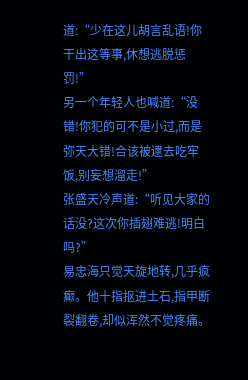道:“少在这儿胡言乱语!你干出这等事,休想逃脱惩罚!”
另一个年轻人也喊道:“没错!你犯的可不是小过,而是弥天大错!合该被逮去吃牢饭,别妄想溜走!”
张盛天冷声道:“听见大家的话没?这次你插翅难逃!明白吗?”
易忠海只觉天旋地转,几乎疯癫。他十指抠进土石,指甲断裂翻卷,却似浑然不觉疼痛。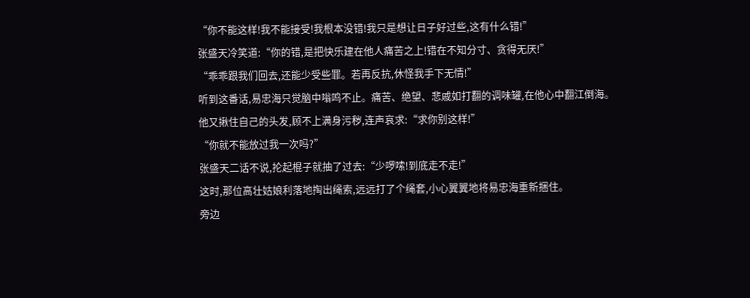“你不能这样!我不能接受!我根本没错!我只是想让日子好过些,这有什么错!”
张盛天冷笑道:“你的错,是把快乐建在他人痛苦之上!错在不知分寸、贪得无厌!”
“乖乖跟我们回去,还能少受些罪。若再反抗,休怪我手下无情!”
听到这番话,易忠海只觉脑中嗡鸣不止。痛苦、绝望、悲戚如打翻的调味罐,在他心中翻江倒海。
他又揪住自己的头发,顾不上满身污秽,连声哀求:“求你别这样!”
“你就不能放过我一次吗?”
张盛天二话不说,抡起棍子就抽了过去:“少啰嗦!到底走不走!”
这时,那位高壮姑娘利落地掏出绳索,远远打了个绳套,小心翼翼地将易忠海重新捆住。
旁边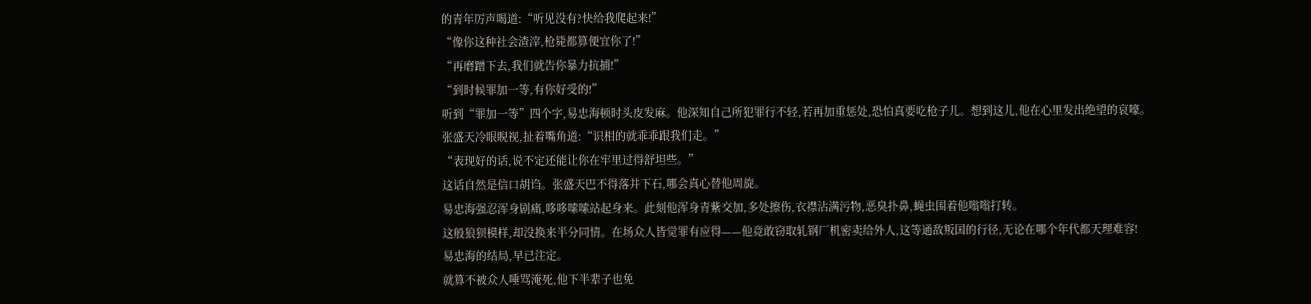的青年厉声喝道:“听见没有?快给我爬起来!”
“像你这种社会渣滓,枪毙都算便宜你了!”
“再磨蹭下去,我们就告你暴力抗捕!”
“到时候罪加一等,有你好受的!”
听到“罪加一等”四个字,易忠海顿时头皮发麻。他深知自己所犯罪行不轻,若再加重惩处,恐怕真要吃枪子儿。想到这儿,他在心里发出绝望的哀嚎。
张盛天冷眼睨视,扯着嘴角道:“识相的就乖乖跟我们走。”
“表现好的话,说不定还能让你在牢里过得舒坦些。”
这话自然是信口胡诌。张盛天巴不得落井下石,哪会真心替他周旋。
易忠海强忍浑身剧痛,哆哆嗦嗦站起身来。此刻他浑身青紫交加,多处擦伤,衣襟沾满污物,恶臭扑鼻,蝇虫围着他嗡嗡打转。
这般狼狈模样,却没换来半分同情。在场众人皆觉罪有应得——他竟敢窃取轧钢厂机密卖给外人,这等通敌叛国的行径,无论在哪个年代都天理难容!
易忠海的结局,早已注定。
就算不被众人唾骂淹死,他下半辈子也免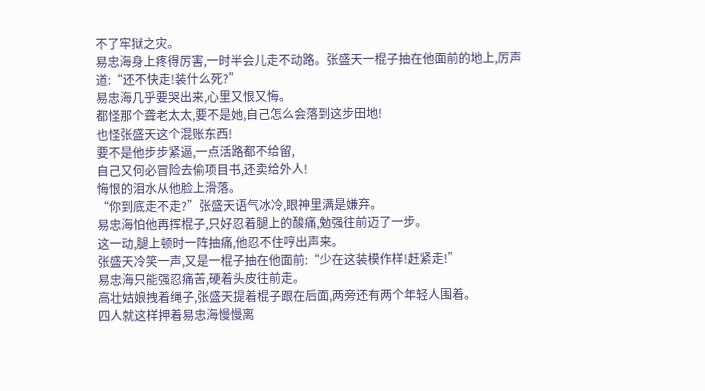不了牢狱之灾。
易忠海身上疼得厉害,一时半会儿走不动路。张盛天一棍子抽在他面前的地上,厉声道:“还不快走!装什么死?”
易忠海几乎要哭出来,心里又恨又悔。
都怪那个聋老太太,要不是她,自己怎么会落到这步田地!
也怪张盛天这个混账东西!
要不是他步步紧逼,一点活路都不给留,
自己又何必冒险去偷项目书,还卖给外人!
悔恨的泪水从他脸上滑落。
“你到底走不走?”张盛天语气冰冷,眼神里满是嫌弃。
易忠海怕他再挥棍子,只好忍着腿上的酸痛,勉强往前迈了一步。
这一动,腿上顿时一阵抽痛,他忍不住哼出声来。
张盛天冷笑一声,又是一棍子抽在他面前:“少在这装模作样!赶紧走!”
易忠海只能强忍痛苦,硬着头皮往前走。
高壮姑娘拽着绳子,张盛天提着棍子跟在后面,两旁还有两个年轻人围着。
四人就这样押着易忠海慢慢离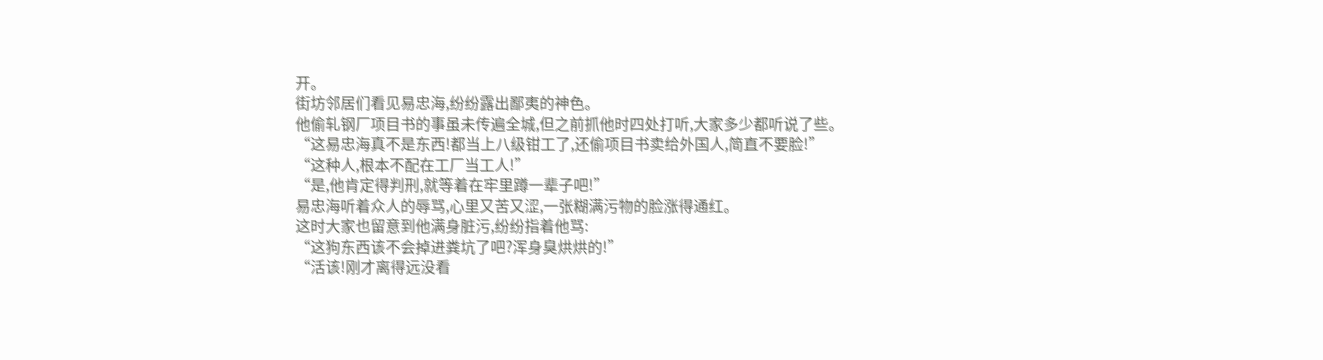开。
街坊邻居们看见易忠海,纷纷露出鄙夷的神色。
他偷轧钢厂项目书的事虽未传遍全城,但之前抓他时四处打听,大家多少都听说了些。
“这易忠海真不是东西!都当上八级钳工了,还偷项目书卖给外国人,简直不要脸!”
“这种人,根本不配在工厂当工人!”
“是,他肯定得判刑,就等着在牢里蹲一辈子吧!”
易忠海听着众人的辱骂,心里又苦又涩,一张糊满污物的脸涨得通红。
这时大家也留意到他满身脏污,纷纷指着他骂:
“这狗东西该不会掉进粪坑了吧?浑身臭烘烘的!”
“活该!刚才离得远没看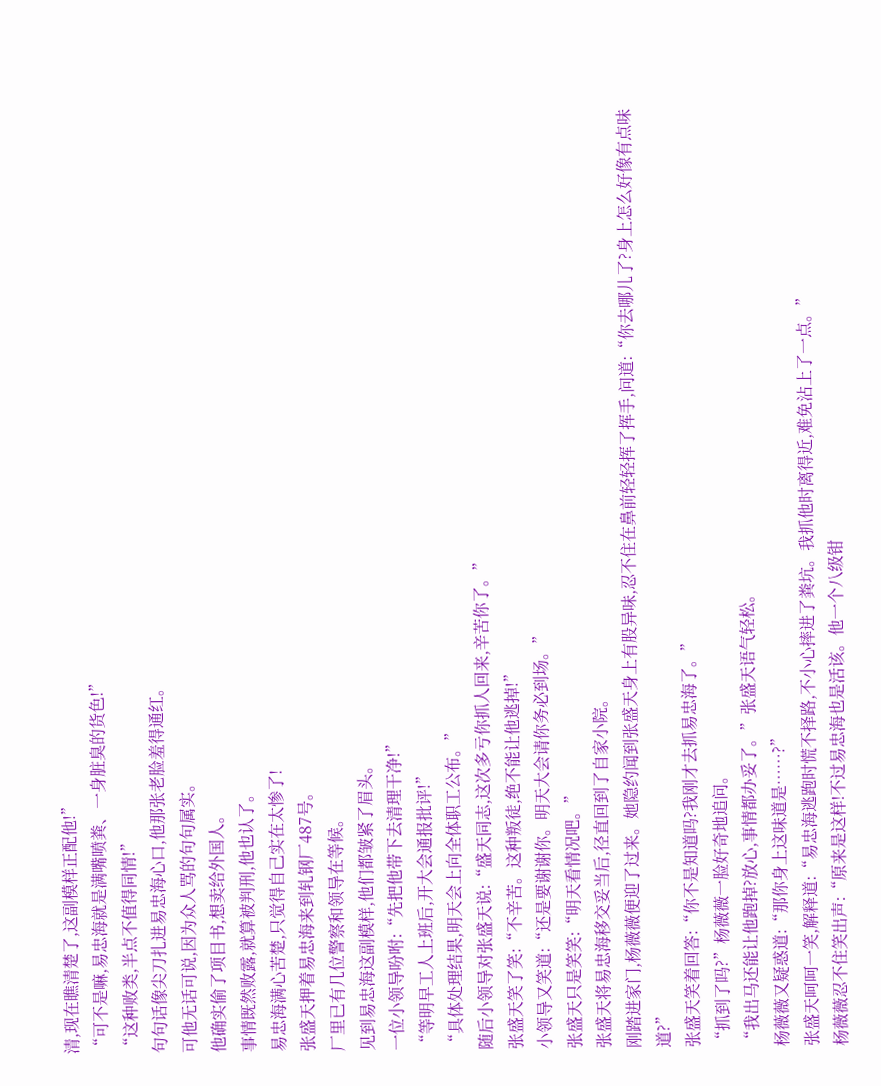清,现在瞧清楚了,这副模样正配他!”
“可不是嘛,易忠海就是满嘴喷粪、一身脏臭的货色!”
“这种败类,半点不值得同情!”
句句话像尖刀扎进易忠海心口,他那张老脸羞得通红。
可他无话可说,因为众人骂的句句属实。
他确实偷了项目书,想卖给外国人。
事情既然败露,就算被判刑,他也认了。
易忠海满心苦楚,只觉得自己实在太惨了!
张盛天押着易忠海来到轧钢厂487号。
厂里已有几位警察和领导在等候。
见到易忠海这副模样,他们都皱紧了眉头。
一位小领导吩咐:“先把他带下去清理干净!”
“等明早工人上班后,开大会通报批评!”
“具体处理结果,明天会上向全体职工公布。”
随后小领导对张盛天说:“盛天同志,这次多亏你抓人回来,辛苦你了。”
张盛天笑了笑:“不辛苦。这种叛徒,绝不能让他逃掉!”
小领导又笑道:“还是要谢谢你。明天大会请你务必到场。”
张盛天只是笑笑:“明天看情况吧。”
张盛天将易忠海移交妥当后,径直回到了自家小院。
刚踏进家门,杨薇薇便迎了过来。她隐约闻到张盛天身上有股异味,忍不住在鼻前轻轻挥了挥手,问道:“你去哪儿了?身上怎么好像有点味道?”
张盛天笑着回答:“你不是知道吗?我刚才去抓易忠海了。”
“抓到了吗?”杨薇薇一脸好奇地追问。
“我出马还能让他跑掉?放心,事情都办妥了。”张盛天语气轻松。
杨薇薇又疑惑道:“那你身上这味道是……?”
张盛天呵呵一笑,解释道:“易忠海逃跑时慌不择路,不小心摔进了粪坑。我抓他时离得近,难免沾上了一点。”
杨薇薇忍不住笑出声:“原来是这样!不过易忠海也是活该。他一个八级钳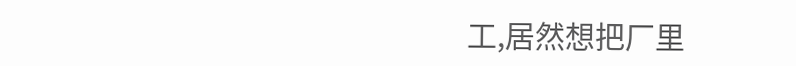工,居然想把厂里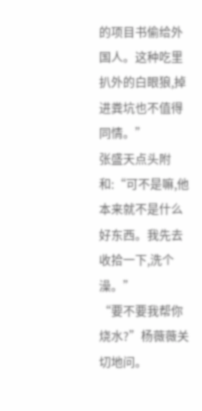的项目书偷给外国人。这种吃里扒外的白眼狼,掉进粪坑也不值得同情。”
张盛天点头附和:“可不是嘛,他本来就不是什么好东西。我先去收拾一下,洗个澡。”
“要不要我帮你烧水?”杨薇薇关切地问。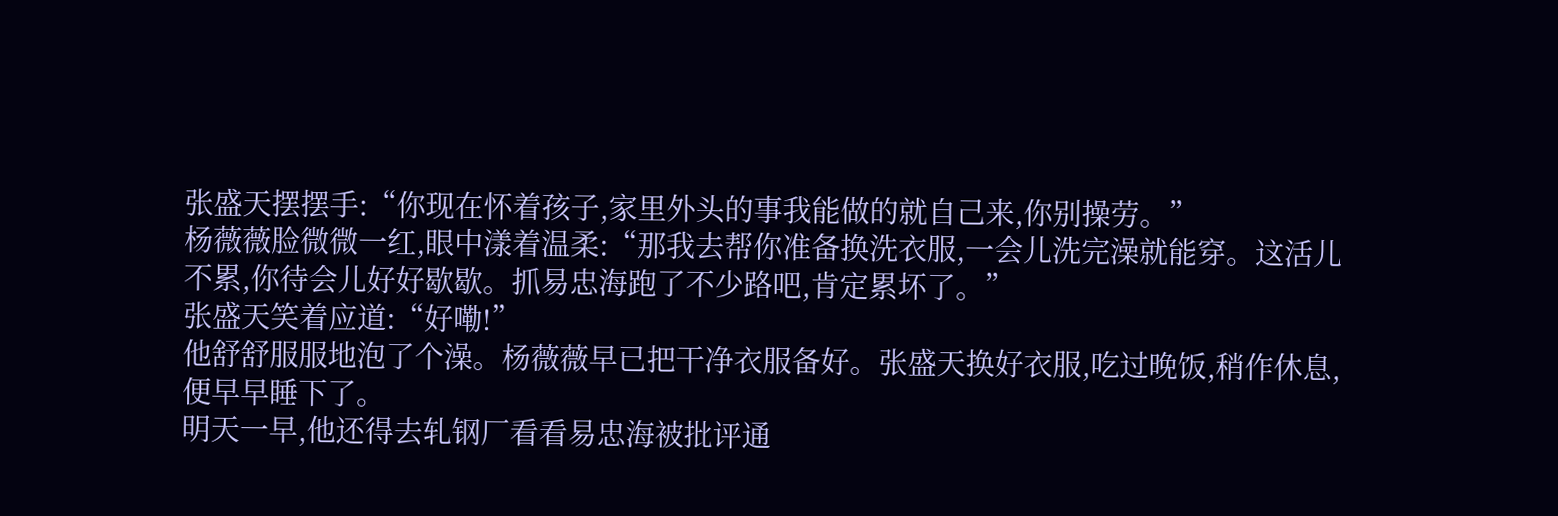张盛天摆摆手:“你现在怀着孩子,家里外头的事我能做的就自己来,你别操劳。”
杨薇薇脸微微一红,眼中漾着温柔:“那我去帮你准备换洗衣服,一会儿洗完澡就能穿。这活儿不累,你待会儿好好歇歇。抓易忠海跑了不少路吧,肯定累坏了。”
张盛天笑着应道:“好嘞!”
他舒舒服服地泡了个澡。杨薇薇早已把干净衣服备好。张盛天换好衣服,吃过晚饭,稍作休息,便早早睡下了。
明天一早,他还得去轧钢厂看看易忠海被批评通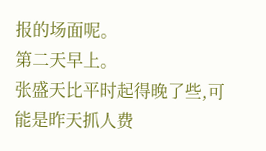报的场面呢。
第二天早上。
张盛天比平时起得晚了些,可能是昨天抓人费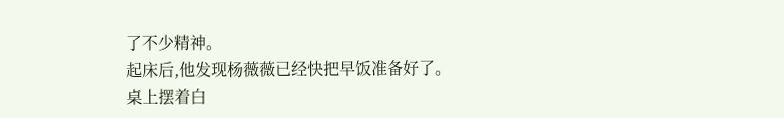了不少精神。
起床后,他发现杨薇薇已经快把早饭准备好了。
桌上摆着白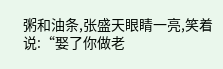粥和油条,张盛天眼睛一亮,笑着说:“娶了你做老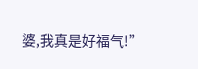婆,我真是好福气!”